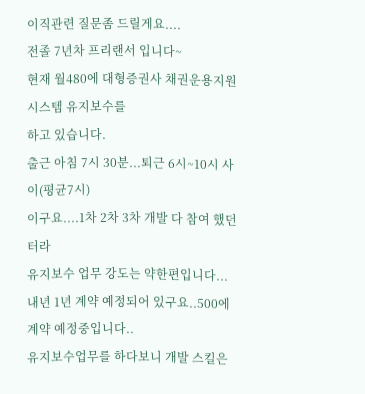이직관련 질문좀 드릴게요....
전졸 7년차 프리랜서 입니다~
현재 월480에 대형증권사 채권운용지원시스템 유지보수를
하고 있습니다.
출근 아침 7시 30분...퇴근 6시~10시 사이(평균7시)
이구요....1차 2차 3차 개발 다 참여 했던터라
유지보수 업무 강도는 약한편입니다...
내년 1년 계약 예정되어 있구요..500에 계약 예정중입니다..
유지보수업무를 하다보니 개발 스킬은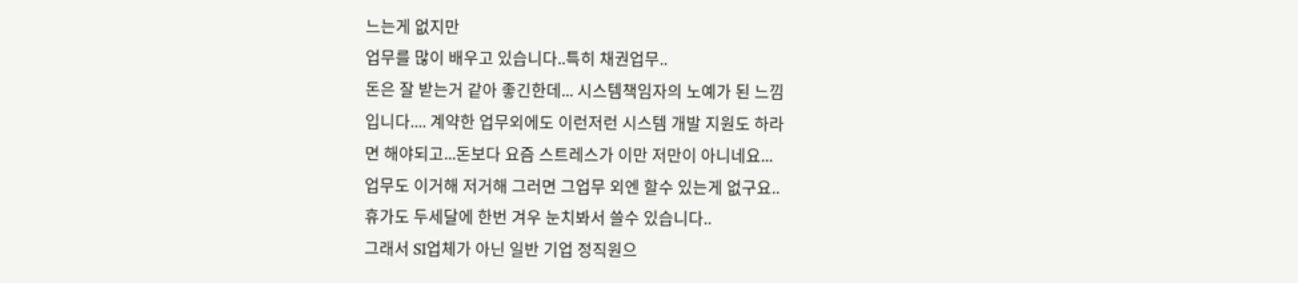느는게 없지만
업무를 많이 배우고 있습니다..특히 채권업무..
돈은 잘 받는거 같아 좋긴한데... 시스템책임자의 노예가 된 느낌
입니다.... 계약한 업무외에도 이런저런 시스템 개발 지원도 하라
면 해야되고...돈보다 요즘 스트레스가 이만 저만이 아니네요...
업무도 이거해 저거해 그러면 그업무 외엔 할수 있는게 없구요..
휴가도 두세달에 한번 겨우 눈치봐서 쓸수 있습니다..
그래서 SI업체가 아닌 일반 기업 정직원으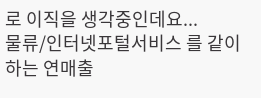로 이직을 생각중인데요...
물류/인터넷포털서비스 를 같이 하는 연매출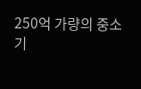250억 가량의 중소
기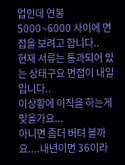업인데 연봉 5000~6000 사이에 면접을 보려고 합니다..
현재 서류는 통과되어 있는 상태구요 면접이 내일입니다..
이상황에 이직을 하는게 맞을가요...
아니면 좀더 버텨 볼까요....내년이면 36이라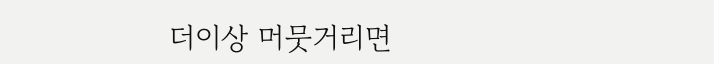더이상 머뭇거리면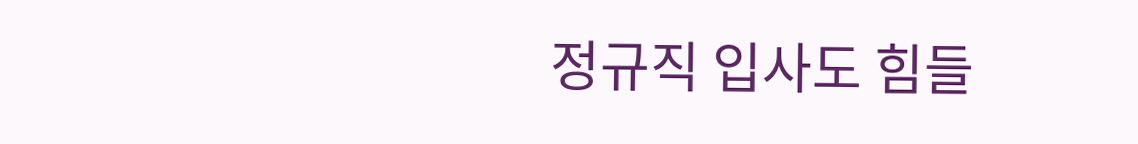정규직 입사도 힘들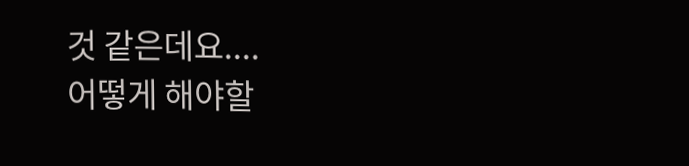것 같은데요....
어떻게 해야할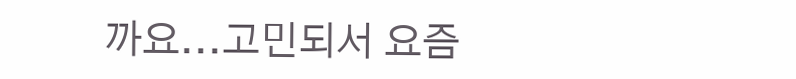까요...고민되서 요즘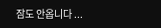잠도 안옵니다 ...